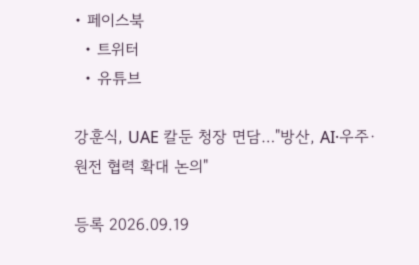• 페이스북
  • 트위터
  • 유튜브

강훈식, UAE 칼둔 청장 면담…"방산, AI·우주·원전 협력 확대 논의"

등록 2026.09.19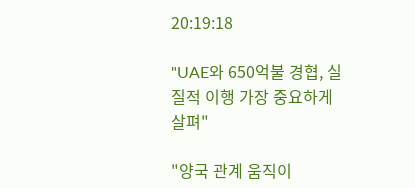20:19:18

"UAE와 650억불 경협, 실질적 이행 가장 중요하게 살펴"

"양국 관계 움직이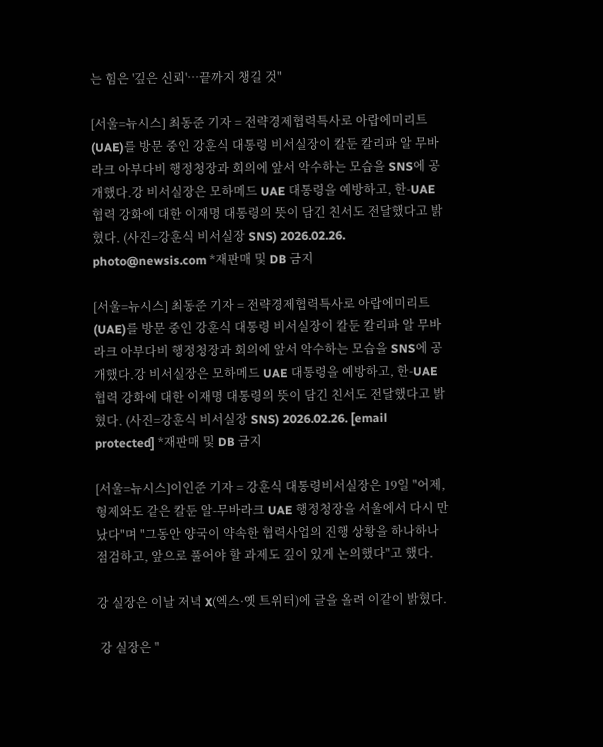는 힘은 '깊은 신뢰'…끝까지 챙길 것"

[서울=뉴시스] 최동준 기자 = 전략경제협력특사로 아랍에미리트(UAE)를 방문 중인 강훈식 대통령 비서실장이 칼둔 칼리파 알 무바라크 아부다비 행정청장과 회의에 앞서 악수하는 모습을 SNS에 공개했다.강 비서실장은 모하메드 UAE 대통령을 예방하고, 한-UAE 협력 강화에 대한 이재명 대통령의 뜻이 담긴 친서도 전달했다고 밝혔다. (사진=강훈식 비서실장 SNS) 2026.02.26. photo@newsis.com *재판매 및 DB 금지

[서울=뉴시스] 최동준 기자 = 전략경제협력특사로 아랍에미리트(UAE)를 방문 중인 강훈식 대통령 비서실장이 칼둔 칼리파 알 무바라크 아부다비 행정청장과 회의에 앞서 악수하는 모습을 SNS에 공개했다.강 비서실장은 모하메드 UAE 대통령을 예방하고, 한-UAE 협력 강화에 대한 이재명 대통령의 뜻이 담긴 친서도 전달했다고 밝혔다. (사진=강훈식 비서실장 SNS) 2026.02.26. [email protected] *재판매 및 DB 금지

[서울=뉴시스]이인준 기자 = 강훈식 대통령비서실장은 19일 "어제, 형제와도 같은 칼둔 알-무바라크 UAE 행정청장을 서울에서 다시 만났다"며 "그동안 양국이 약속한 협력사업의 진행 상황을 하나하나 점검하고, 앞으로 풀어야 할 과제도 깊이 있게 논의했다"고 했다.

강 실장은 이날 저녁 X(엑스·옛 트위터)에 글을 올려 이같이 밝혔다.

 강 실장은 "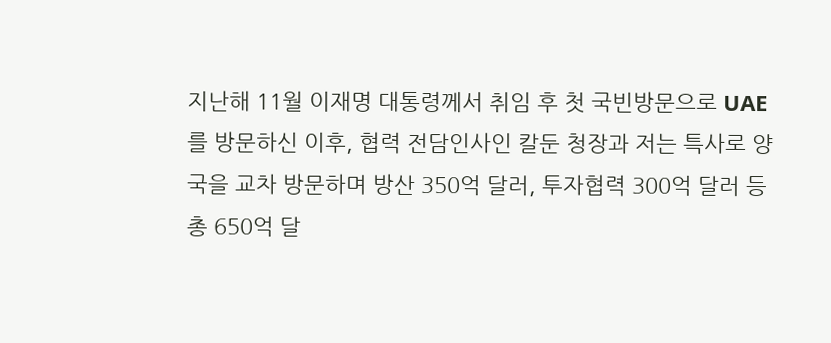지난해 11월 이재명 대통령께서 취임 후 첫 국빈방문으로 UAE를 방문하신 이후, 협력 전담인사인 칼둔 청장과 저는 특사로 양국을 교차 방문하며 방산 350억 달러, 투자협력 300억 달러 등 총 650억 달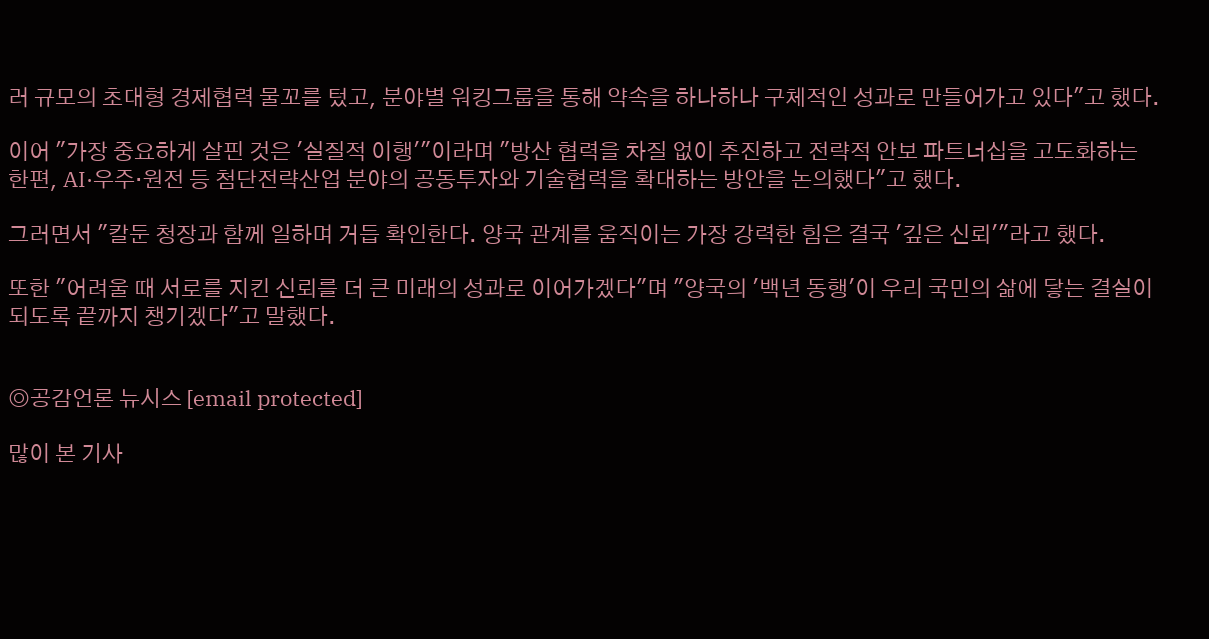러 규모의 초대형 경제협력 물꼬를 텄고, 분야별 워킹그룹을 통해 약속을 하나하나 구체적인 성과로 만들어가고 있다"고 했다.

이어 "가장 중요하게 살핀 것은 '실질적 이행'"이라며 "방산 협력을 차질 없이 추진하고 전략적 안보 파트너십을 고도화하는 한편, AI·우주·원전 등 첨단전략산업 분야의 공동투자와 기술협력을 확대하는 방안을 논의했다"고 했다.

그러면서 "칼둔 청장과 함께 일하며 거듭 확인한다. 양국 관계를 움직이는 가장 강력한 힘은 결국 '깊은 신뢰'"라고 했다.

또한 "어려울 때 서로를 지킨 신뢰를 더 큰 미래의 성과로 이어가겠다"며 "양국의 '백년 동행'이 우리 국민의 삶에 닿는 결실이 되도록 끝까지 챙기겠다"고 말했다.


◎공감언론 뉴시스 [email protected]

많이 본 기사